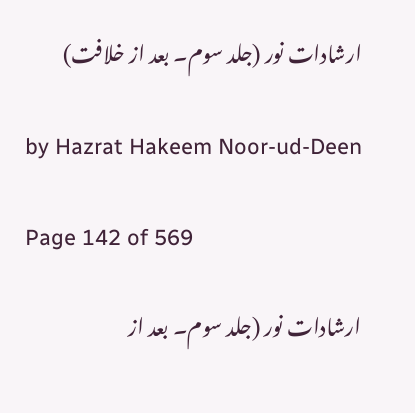ارشادات نور (جلد سوم۔ بعد از خلافت)

by Hazrat Hakeem Noor-ud-Deen

Page 142 of 569

ارشادات نور (جلد سوم۔ بعد از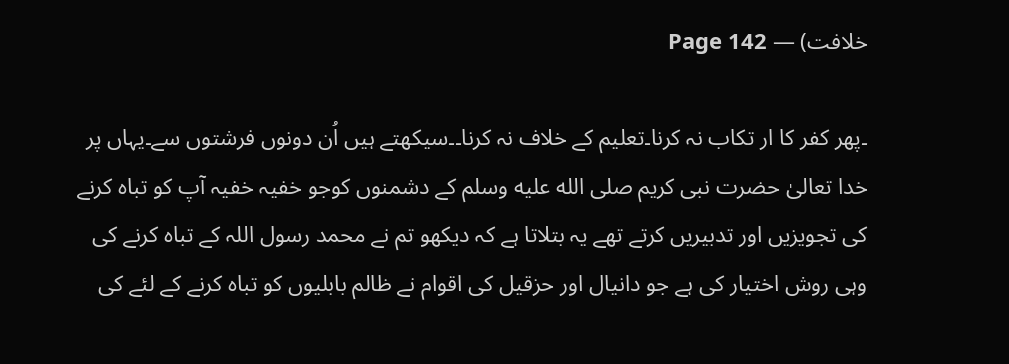خلافت) — Page 142

۔پھر کفر کا ار تکاب نہ کرنا۔تعلیم کے خلاف نہ کرنا۔۔سیکھتے ہیں اُن دونوں فرشتوں سے۔یہاں پر خدا تعالیٰ حضرت نبی کریم صلى الله عليه وسلم کے دشمنوں کوجو خفیہ خفیہ آپ کو تباہ کرنے کی تجویزیں اور تدبیریں کرتے تھے یہ بتلاتا ہے کہ دیکھو تم نے محمد رسول اللہ کے تباہ کرنے کی وہی روش اختیار کی ہے جو دانیال اور حزقیل کی اقوام نے ظالم بابلیوں کو تباہ کرنے کے لئے کی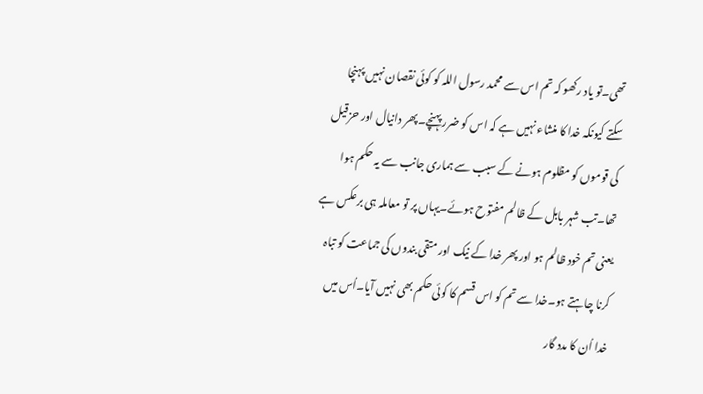تھی۔تو یاد رکھو کہ تم اس سے محمد رسول اللہ کو کوئی نقصان نہیں پہنچا سکتے کیونکہ خدا کا منشاء نہیں ہے کہ اس کو ضرر پہنچے۔پھر دانیال اور حزقیل کی قوموں کو مظلوم ہونے کے سبب سے ہماری جانب سے یہ حکم ہوا تھا۔تب شہر بابل کے ظالم مفتوح ہوئے۔یہاں پر تو معاملہ ہی برعکس ہے یعنی تم خود ظالم ہو اور پھر خدا کے نیک اور متقی بندوں کی جماعت کو تباہ کرنا چاہتے ہو۔خدا سے تم کو اس قسم کا کوئی حکم بھی نہیں آیا۔اُس میں خدا اُن کا مدد گار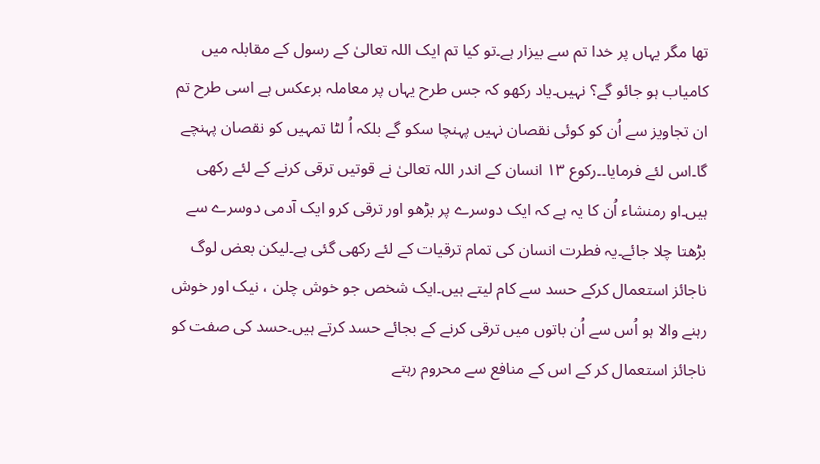تھا مگر یہاں پر خدا تم سے بیزار ہے۔تو کیا تم ایک اللہ تعالیٰ کے رسول کے مقابلہ میں کامیاب ہو جائو گے؟ نہیں۔یاد رکھو کہ جس طرح یہاں پر معاملہ برعکس ہے اسی طرح تم ان تجاویز سے اُن کو کوئی نقصان نہیں پہنچا سکو گے بلکہ اُ لٹا تمہیں کو نقصان پہنچے گا۔اس لئے فرمایا۔۔رکوع ۱۳ انسان کے اندر اللہ تعالیٰ نے قوتیں ترقی کرنے کے لئے رکھی ہیں۔او رمنشاء اُن کا یہ ہے کہ ایک دوسرے پر بڑھو اور ترقی کرو ایک آدمی دوسرے سے بڑھتا چلا جائے۔یہ فطرت انسان کی تمام ترقیات کے لئے رکھی گئی ہے۔لیکن بعض لوگ ناجائز استعمال کرکے حسد سے کام لیتے ہیں۔ایک شخص جو خوش چلن ، نیک اور خوش رہنے والا ہو اُس سے اُن باتوں میں ترقی کرنے کے بجائے حسد کرتے ہیں۔حسد کی صفت کو ناجائز استعمال کر کے اس کے منافع سے محروم رہتے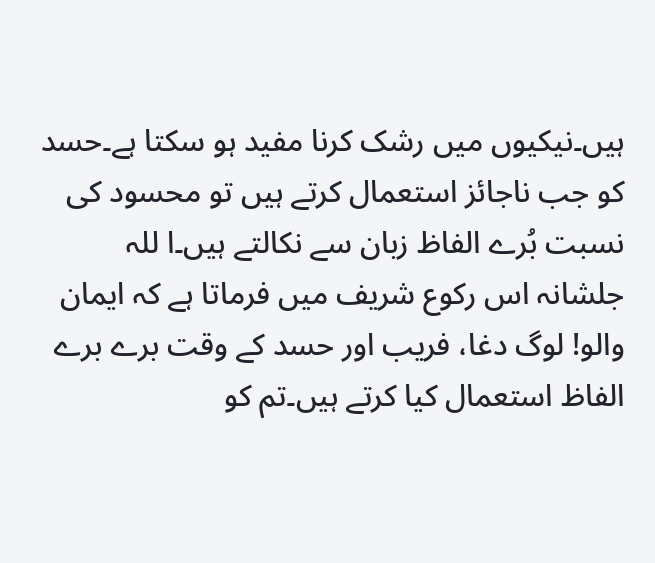ہیں۔نیکیوں میں رشک کرنا مفید ہو سکتا ہے۔حسد کو جب ناجائز استعمال کرتے ہیں تو محسود کی نسبت بُرے الفاظ زبان سے نکالتے ہیں۔ا للہ جلشانہ اس رکوع شریف میں فرماتا ہے کہ ایمان والو! لوگ دغا، فریب اور حسد کے وقت برے برے الفاظ استعمال کیا کرتے ہیں۔تم کو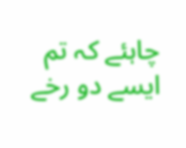چاہئے کہ تم ایسے دو رخے